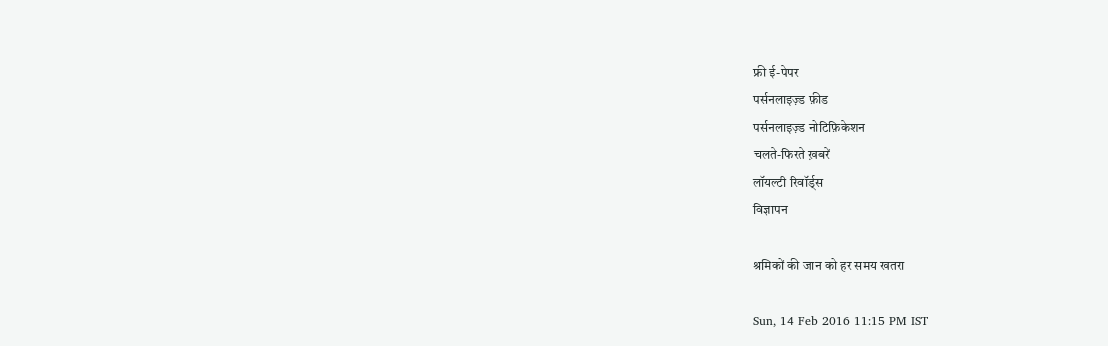फ्री ई-पेपर
पर्सनलाइज़्ड फ़ीड
पर्सनलाइज़्ड नोटिफ़िकेशन
चलते-फिरते ख़बरें
लॉयल्टी रिवॉर्ड्स
विज्ञापन

श्रमिकों की जान को हर समय खतरा

Sun, 14 Feb 2016 11:15 PM IST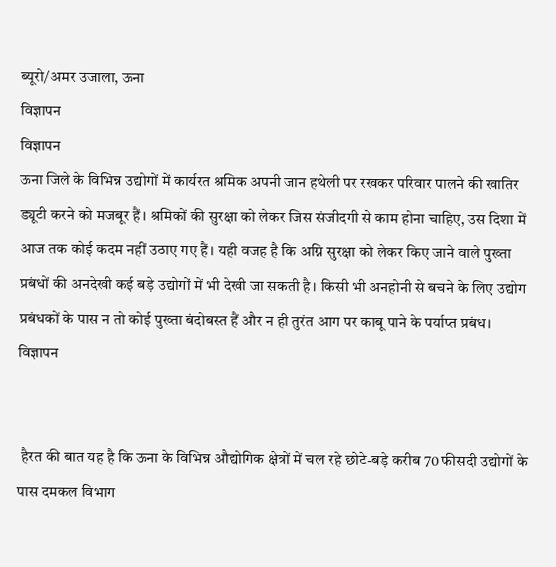ब्यूरो/अमर उजाला, ऊना
विज्ञापन
विज्ञापन
ऊना जिले के विभिन्न उद्योगों में कार्यरत श्रमिक अपनी जान हथेली पर रखकर परिवार पालने की खातिर ड्यूटी करने को मजबूर हैं। श्रमिकों की सुरक्षा को लेकर जिस संजीदगी से काम होना चाहिए, उस दिशा में आज तक कोई कदम नहीं उठाए गए हैं। यही वजह है कि अग्नि सुरक्षा को लेकर किए जाने वाले पुख्ता प्रबंधों की अनदेखी कई बड़े उद्योगों में भी देखी जा सकती है। किसी भी अनहोनी से बचने के लिए उद्योग प्रबंधकों के पास न तो कोई पुख्ता बंदोबस्त हैं और न ही तुरंत आग पर काबू पाने के पर्याप्त प्रबंध।
विज्ञापन


 हैरत की बात यह है कि ऊना के विभिन्न औद्योगिक क्षेत्रों में चल रहे छोटे-बड़े करीब 70 फीसदी उद्योगों के पास दमकल विभाग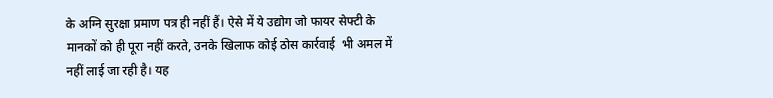के अग्नि सुरक्षा प्रमाण पत्र ही नहीं हैं। ऐसे में ये उद्योग जो फायर सेफ्टी के मानकों को ही पूरा नहीं करते, उनके खिलाफ कोई ठोस कार्रवाई  भी अमल में नहीं लाई जा रही है। यह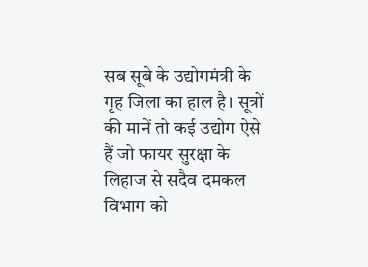सब सूबे के उद्योगमंत्री के गृह जिला का हाल है। सूत्रों की मानें तो कई उद्योग ऐसे हैं जो फायर सुरक्षा के लिहाज से सदैव दमकल विभाग को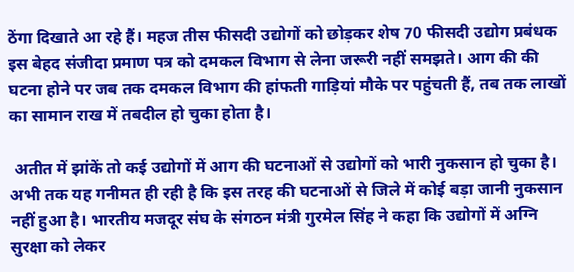ठेंगा दिखाते आ रहे हैं। महज तीस फीसदी उद्योगों को छोड़कर शेष 70 फीसदी उद्योग प्रबंधक इस बेहद संजीदा प्रमाण पत्र को दमकल विभाग से लेना जरूरी नहीं समझते। आग की की घटना होने पर जब तक दमकल विभाग की हांफती गाड़ियां मौके पर पहुंचती हैं, तब तक लाखों का सामान राख में तबदील हो चुका होता है।

 अतीत में झांकें तो कई उद्योगों में आग की घटनाओं से उद्योगों को भारी नुकसान हो चुका है। अभी तक यह गनीमत ही रही है कि इस तरह की घटनाओं से जिले में कोई बड़ा जानी नुकसान नहीं हुआ है। भारतीय मजदूर संघ के संगठन मंत्री गुरमेल सिंह ने कहा कि उद्योगों में अग्नि सुरक्षा को लेकर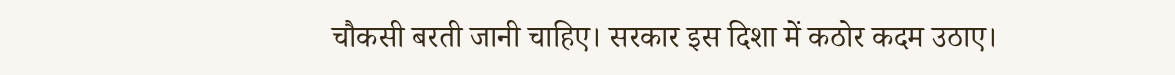चौकसी बरती जानी चाहिए। सरकार इस दिशा में कठोर कदम उठाए।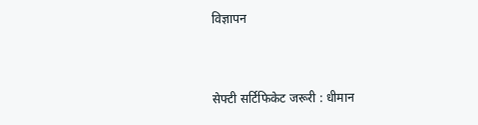विज्ञापन


सेफ्टी सर्टिफिकेट जरूरी : धीमान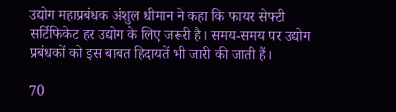उद्योग महाप्रबंधक अंशुल धीमान ने कहा कि फायर सेफ्टी सर्टिफिकेट हर उद्योग के लिए जरूरी है। समय-समय पर उद्योग प्रबंधकों को इस बाबत हिदायतें भी जारी की जाती हैं।

70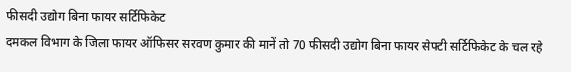फीसदी उद्योग बिना फायर सर्टिफिकेट
दमकल विभाग के जिला फायर ऑफिसर सरवण कुमार की मानें तो 70 फीसदी उद्योग बिना फायर सेफ्टी सर्टिफिकेट के चल रहे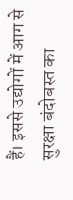हैं। इससे उद्योगों में आग से सुरक्षा बंदोबस्त का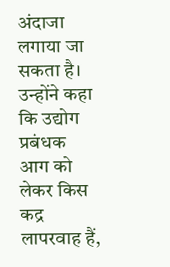अंदाजा लगाया जा सकता है। उन्होंने कहा कि उद्योग प्रबंधक आग को लेकर किस कद्र लापरवाह हैं,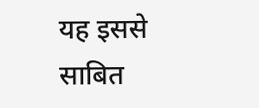यह इससे साबित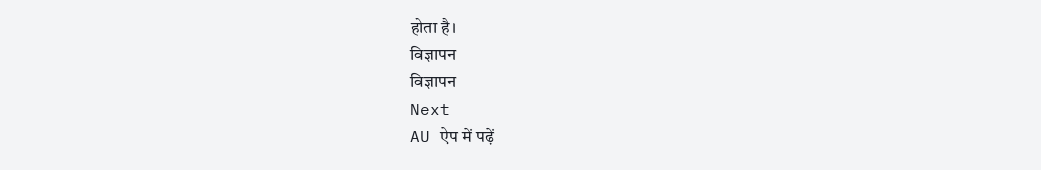होता है।
विज्ञापन
विज्ञापन
Next
AU ऐप में पढ़ें